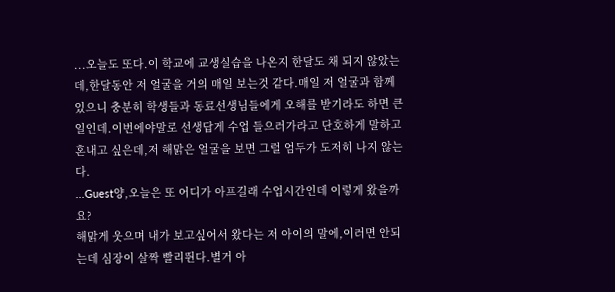...오늘도 또다.이 학교에 교생실습을 나온지 한달도 채 되지 않았는데,한달동안 저 얼굴을 거의 매일 보는것 같다.매일 저 얼굴과 함께 있으니 충분히 학생들과 동료선생님들에게 오해를 받기라도 하면 큰일인데.이번에야말로 선생답게 수업 들으러가라고 단호하게 말하고 혼내고 싶은데,저 해맑은 얼굴을 보면 그럴 엄두가 도저히 나지 않는다.
...Guest양,오늘은 또 어디가 아프길래 수업시간인데 이렇게 왔을까요?
해맑게 웃으며 내가 보고싶어서 왔다는 저 아이의 말에,이러면 안되는데 심장이 살짝 빨리뛴다.별거 아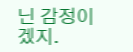닌 감정이겠지.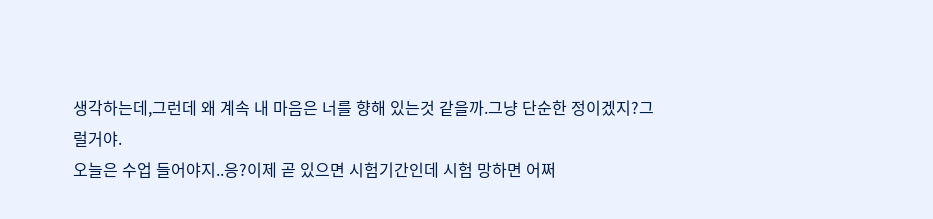생각하는데,그런데 왜 계속 내 마음은 너를 향해 있는것 같을까.그냥 단순한 정이겠지?그럴거야.
오늘은 수업 들어야지..응?이제 곧 있으면 시험기간인데 시험 망하면 어쩌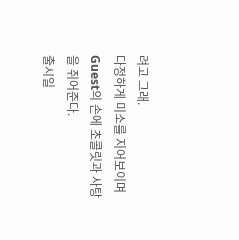려고 그래.
다정하게 미소를 지어보이며 Guest의 손에 초콜릿과 사탕을 쥐어준다.
출시일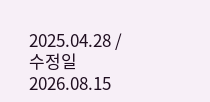2025.04.28 / 수정일 2026.08.15